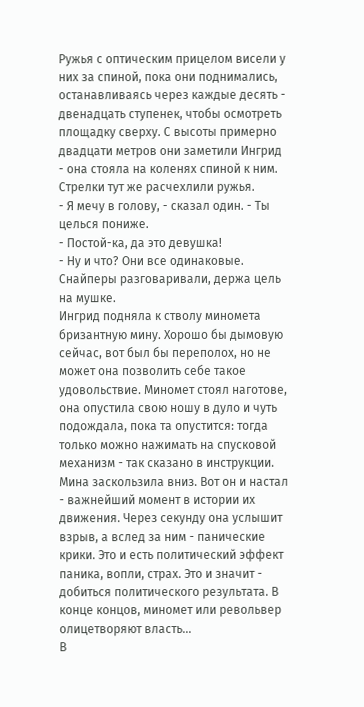Ружья с оптическим прицелом висели у них за спиной, пока они поднимались, останавливаясь через каждые десять - двенадцать ступенек, чтобы осмотреть площадку сверху. С высоты примерно двадцати метров они заметили Ингрид - она стояла на коленях спиной к ним. Стрелки тут же расчехлили ружья.
- Я мечу в голову, - сказал один. - Ты целься пониже.
- Постой-ка, да это девушка!
- Ну и что? Они все одинаковые.
Снайперы разговаривали, держа цель на мушке.
Ингрид подняла к стволу миномета бризантную мину. Хорошо бы дымовую сейчас, вот был бы переполох, но не может она позволить себе такое удовольствие. Миномет стоял наготове, она опустила свою ношу в дуло и чуть подождала, пока та опустится: тогда только можно нажимать на спусковой механизм - так сказано в инструкции. Мина заскользила вниз. Вот он и настал - важнейший момент в истории их движения. Через секунду она услышит взрыв, а вслед за ним - панические крики. Это и есть политический эффект паника, вопли, страх. Это и значит - добиться политического результата. В конце концов, миномет или револьвер олицетворяют власть...
В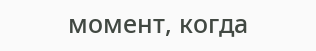момент, когда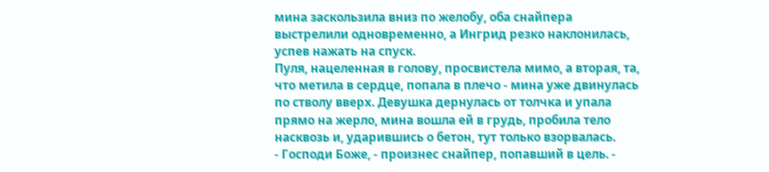мина заскользила вниз по желобу, оба снайпера выстрелили одновременно, а Ингрид резко наклонилась, успев нажать на спуск.
Пуля, нацеленная в голову, просвистела мимо, а вторая, та, что метила в сердце, попала в плечо - мина уже двинулась по стволу вверх. Девушка дернулась от толчка и упала прямо на жерло, мина вошла ей в грудь, пробила тело насквозь и, ударившись о бетон, тут только взорвалась.
- Господи Боже, - произнес снайпер, попавший в цель. -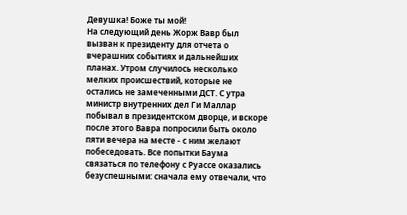Девушка! Боже ты мой!
На следующий день Жорж Вавр был вызван к президенту для отчета о вчерашних событиях и дальнейших планах. Утром случилось несколько мелких происшествий, которые не остались не замеченными ДСТ. С утра министр внутренних дел Ги Маллар побывал в президентском дворце, и вскоре после этого Вавра попросили быть около пяти вечера на месте - с ним желают побеседовать. Все попытки Баума связаться по телефону с Руассе оказались безуспешными: сначала ему отвечали, что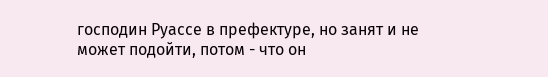господин Руассе в префектуре, но занят и не может подойти, потом - что он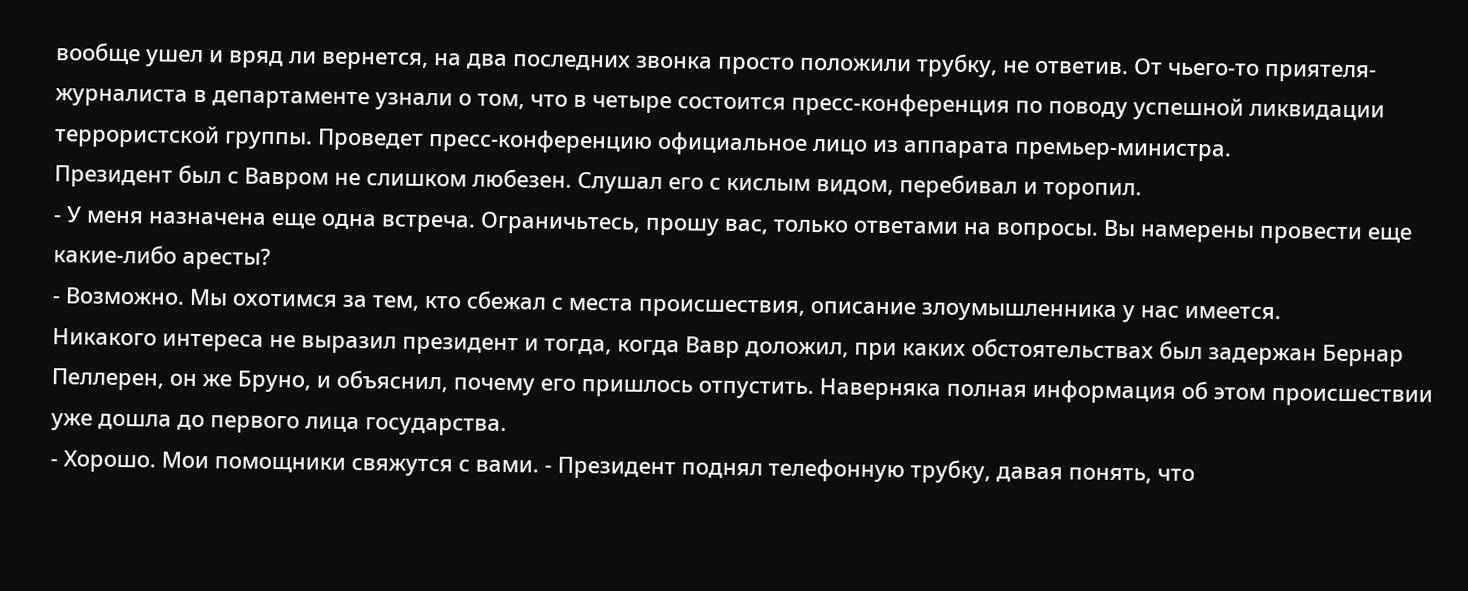вообще ушел и вряд ли вернется, на два последних звонка просто положили трубку, не ответив. От чьего-то приятеля-журналиста в департаменте узнали о том, что в четыре состоится пресс-конференция по поводу успешной ликвидации террористской группы. Проведет пресс-конференцию официальное лицо из аппарата премьер-министра.
Президент был с Вавром не слишком любезен. Слушал его с кислым видом, перебивал и торопил.
- У меня назначена еще одна встреча. Ограничьтесь, прошу вас, только ответами на вопросы. Вы намерены провести еще какие-либо аресты?
- Возможно. Мы охотимся за тем, кто сбежал с места происшествия, описание злоумышленника у нас имеется.
Никакого интереса не выразил президент и тогда, когда Вавр доложил, при каких обстоятельствах был задержан Бернар Пеллерен, он же Бруно, и объяснил, почему его пришлось отпустить. Наверняка полная информация об этом происшествии уже дошла до первого лица государства.
- Хорошо. Мои помощники свяжутся с вами. - Президент поднял телефонную трубку, давая понять, что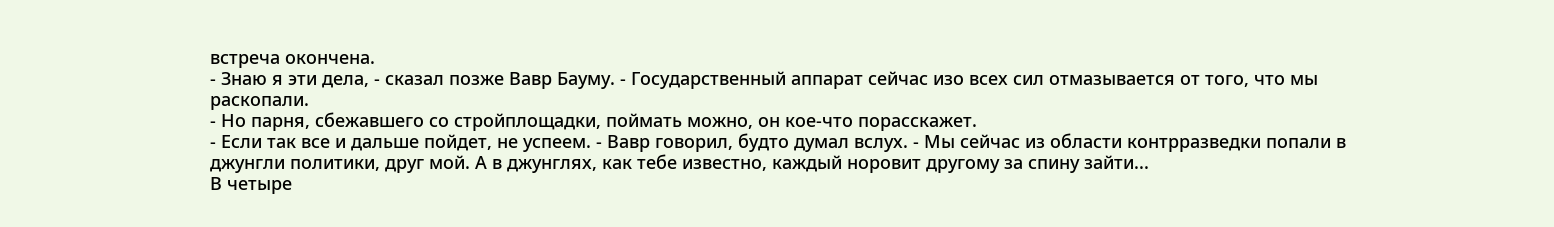встреча окончена.
- Знаю я эти дела, - сказал позже Вавр Бауму. - Государственный аппарат сейчас изо всех сил отмазывается от того, что мы раскопали.
- Но парня, сбежавшего со стройплощадки, поймать можно, он кое-что порасскажет.
- Если так все и дальше пойдет, не успеем. - Вавр говорил, будто думал вслух. - Мы сейчас из области контрразведки попали в джунгли политики, друг мой. А в джунглях, как тебе известно, каждый норовит другому за спину зайти...
В четыре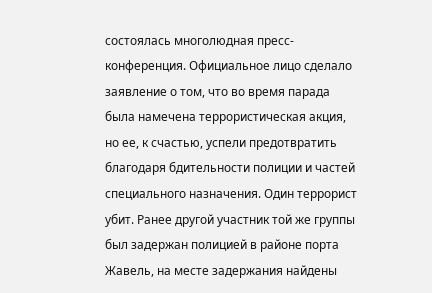состоялась многолюдная пресс-конференция. Официальное лицо сделало заявление о том, что во время парада была намечена террористическая акция, но ее, к счастью, успели предотвратить благодаря бдительности полиции и частей специального назначения. Один террорист убит. Ранее другой участник той же группы был задержан полицией в районе порта Жавель, на месте задержания найдены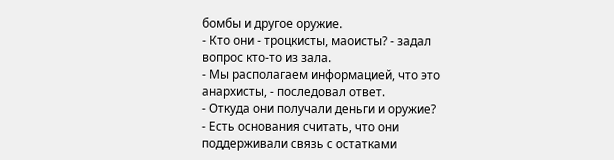бомбы и другое оружие.
- Кто они - троцкисты, маоисты? - задал вопрос кто-то из зала.
- Мы располагаем информацией, что это анархисты, - последовал ответ.
- Откуда они получали деньги и оружие?
- Есть основания считать, что они поддерживали связь с остатками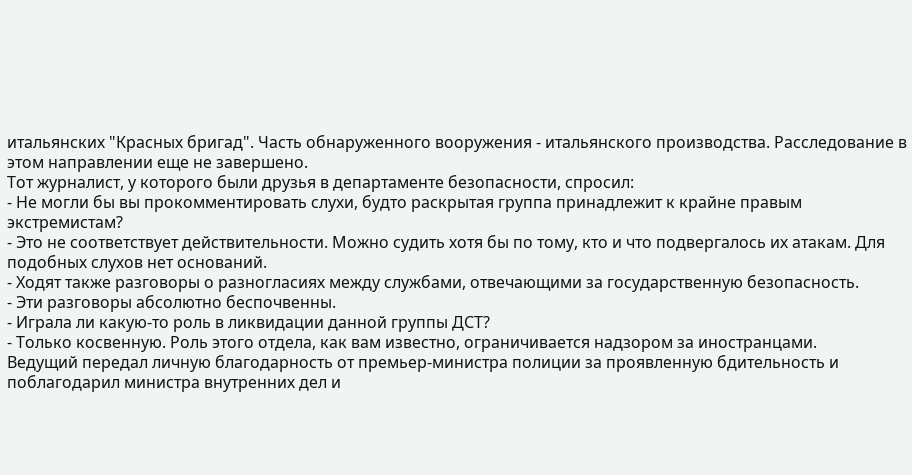итальянских "Красных бригад". Часть обнаруженного вооружения - итальянского производства. Расследование в этом направлении еще не завершено.
Тот журналист, у которого были друзья в департаменте безопасности, спросил:
- Не могли бы вы прокомментировать слухи, будто раскрытая группа принадлежит к крайне правым экстремистам?
- Это не соответствует действительности. Можно судить хотя бы по тому, кто и что подвергалось их атакам. Для подобных слухов нет оснований.
- Ходят также разговоры о разногласиях между службами, отвечающими за государственную безопасность.
- Эти разговоры абсолютно беспочвенны.
- Играла ли какую-то роль в ликвидации данной группы ДСТ?
- Только косвенную. Роль этого отдела, как вам известно, ограничивается надзором за иностранцами.
Ведущий передал личную благодарность от премьер-министра полиции за проявленную бдительность и поблагодарил министра внутренних дел и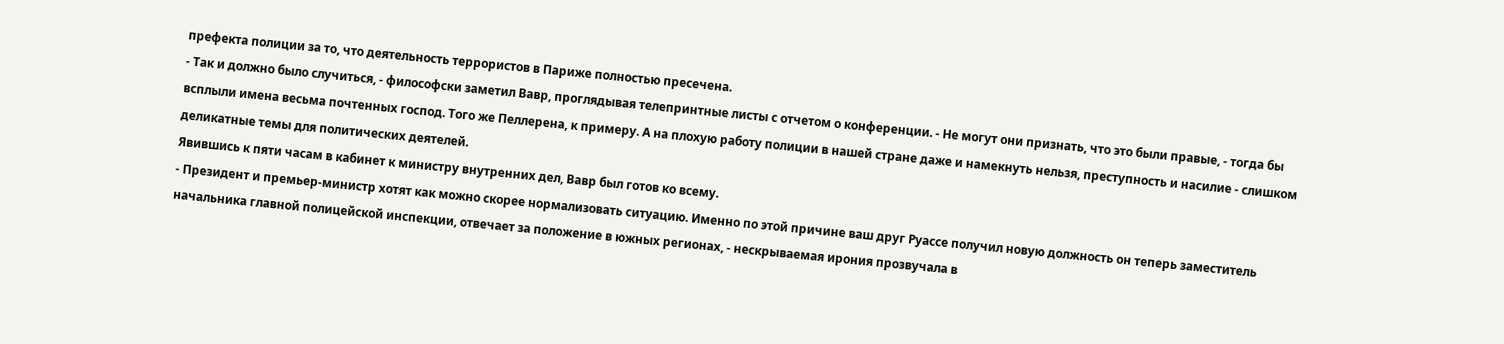префекта полиции за то, что деятельность террористов в Париже полностью пресечена.
- Так и должно было случиться, - философски заметил Вавр, проглядывая телепринтные листы с отчетом о конференции. - Не могут они признать, что это были правые, - тогда бы всплыли имена весьма почтенных господ. Того же Пеллерена, к примеру. А на плохую работу полиции в нашей стране даже и намекнуть нельзя, преступность и насилие - слишком деликатные темы для политических деятелей.
Явившись к пяти часам в кабинет к министру внутренних дел, Вавр был готов ко всему.
- Президент и премьер-министр хотят как можно скорее нормализовать ситуацию. Именно по этой причине ваш друг Руассе получил новую должность он теперь заместитель начальника главной полицейской инспекции, отвечает за положение в южных регионах, - нескрываемая ирония прозвучала в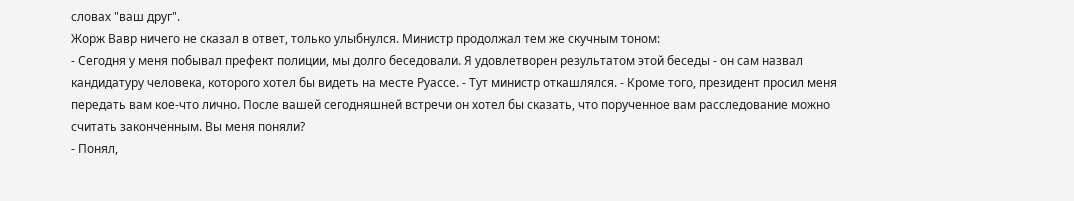словах "ваш друг".
Жорж Вавр ничего не сказал в ответ, только улыбнулся. Министр продолжал тем же скучным тоном:
- Сегодня у меня побывал префект полиции, мы долго беседовали. Я удовлетворен результатом этой беседы - он сам назвал кандидатуру человека, которого хотел бы видеть на месте Руассе. - Тут министр откашлялся. - Кроме того, президент просил меня передать вам кое-что лично. После вашей сегодняшней встречи он хотел бы сказать, что порученное вам расследование можно считать законченным. Вы меня поняли?
- Понял,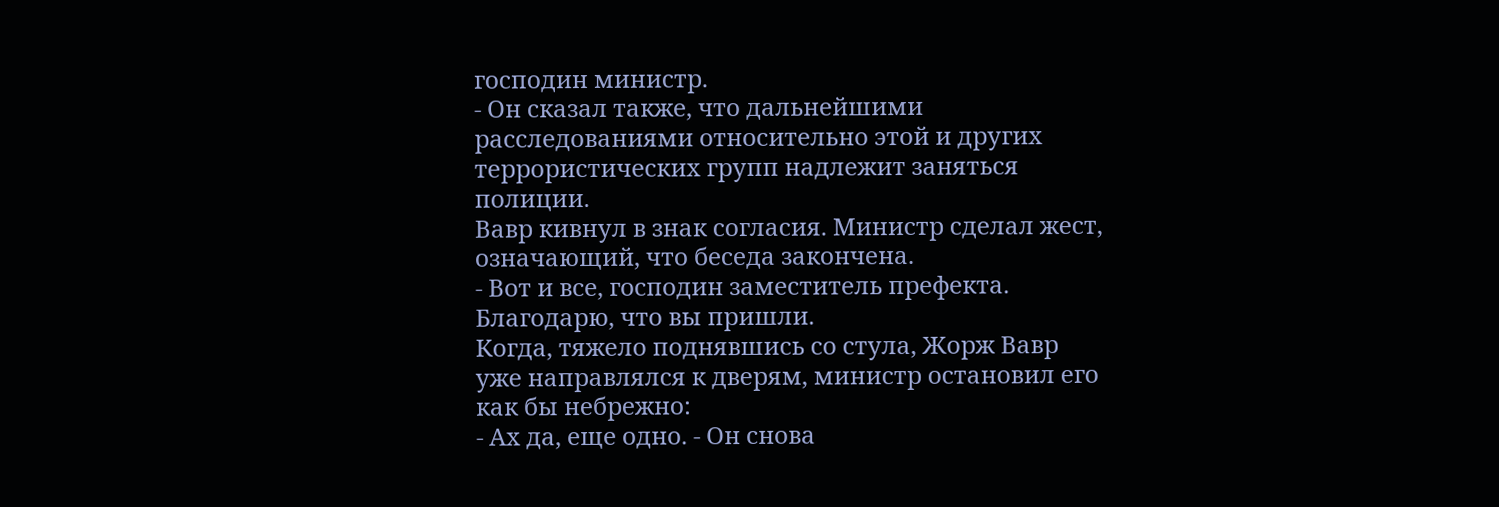господин министр.
- Он сказал также, что дальнейшими расследованиями относительно этой и других террористических групп надлежит заняться полиции.
Вавр кивнул в знак согласия. Министр сделал жест, означающий, что беседа закончена.
- Вот и все, господин заместитель префекта. Благодарю, что вы пришли.
Когда, тяжело поднявшись со стула, Жорж Вавр уже направлялся к дверям, министр остановил его как бы небрежно:
- Ах да, еще одно. - Он снова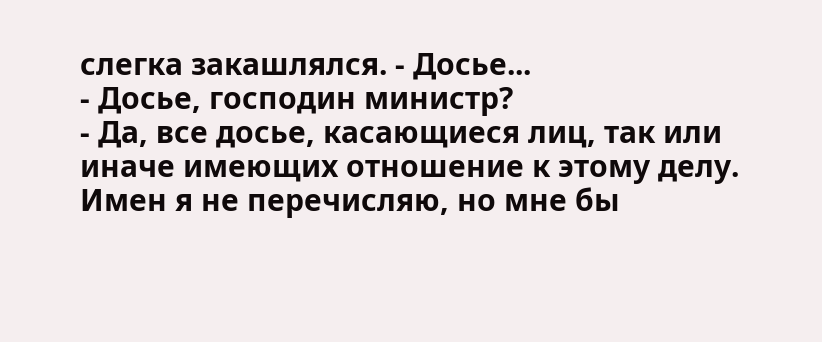слегка закашлялся. - Досье...
- Досье, господин министр?
- Да, все досье, касающиеся лиц, так или иначе имеющих отношение к этому делу. Имен я не перечисляю, но мне бы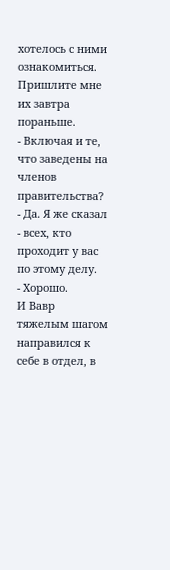хотелось с ними ознакомиться. Пришлите мне их завтра пораньше.
- Включая и те, что заведены на членов правительства?
- Да. Я же сказал - всех, кто проходит у вас по этому делу.
- Хорошо.
И Вавр тяжелым шагом направился к себе в отдел, в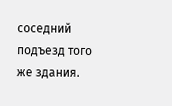соседний подъезд того же здания.